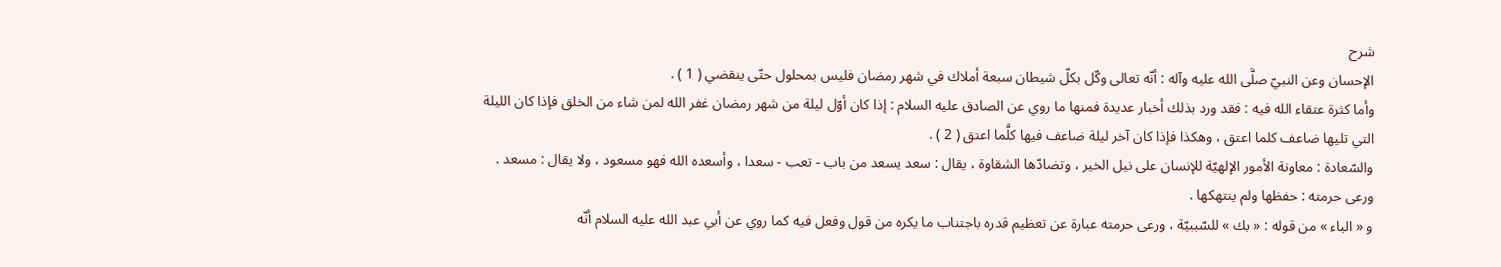شرح
الإحسان وعن النبيّ صلَّى الله عليه وآله : أنّه تعالى وكّل بكلّ شيطان سبعة أملاك في شهر رمضان فليس بمحلول حتّى ينقضي ( 1 ) .
وأما كثرة عتقاء الله فيه : فقد ورد بذلك أخبار عديدة فمنها ما روي عن الصادق عليه السلام : إذا كان أوّل ليلة من شهر رمضان غفر الله لمن شاء من الخلق فإذا كان الليلة التي تليها ضاعف كلما اعتق ، وهكذا فإذا كان آخر ليلة ضاعف فيها كلَّما اعتق ( 2 ) .
والسّعادة : معاونة الأمور الإلهيّة للإنسان على نيل الخير ، وتضادّها الشقاوة ، يقال : سعد يسعد من باب - تعب - سعدا ، وأسعده الله فهو مسعود ، ولا يقال : مسعد .
ورعى حرمته : حفظها ولم ينتهكها .
و « الباء » من قوله : « بك » للسّببيّة ، ورعى حرمته عبارة عن تعظيم قدره باجتناب ما يكره من قول وفعل فيه كما روي عن أبي عبد الله عليه السلام أنّه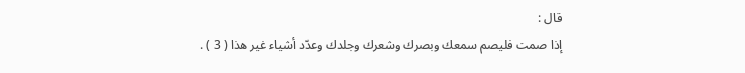قال :
إذا صمت فليصم سمعك وبصرك وشعرك وجلدك وعدّد أشياء غير هذا ( 3 ) .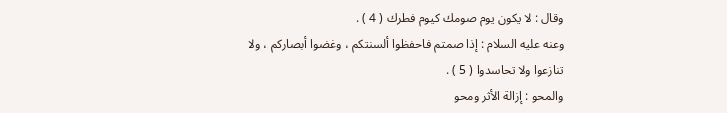وقال : لا يكون يوم صومك كيوم فطرك ( 4 ) .
وعنه عليه السلام : إذا صمتم فاحفظوا ألسنتكم ، وغضوا أبصاركم ، ولا تنازعوا ولا تحاسدوا ( 5 ) .
والمحو : إزالة الأثر ومحو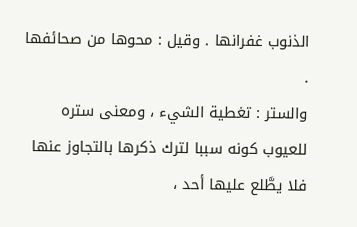الذنوب غفرانها . وقيل : محوها من صحائفها .
والستر : تغطية الشيء ، ومعنى ستره للعيوب كونه سببا لترك ذكرها بالتجاوز عنها فلا يطَّلع عليها أحد ،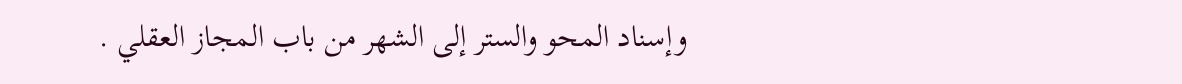وإسناد المحو والستر إلى الشهر من باب المجاز العقلي .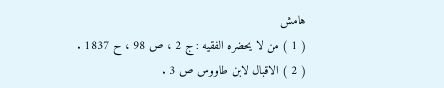هامش
( 1 ) من لا يحضره الفقيه : ج 2 ، ص 98 ، ح 1837 .
( 2 ) الاقبال لابن طاووس ص 3 .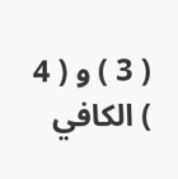( 3 ) و ( 4 ) الكافي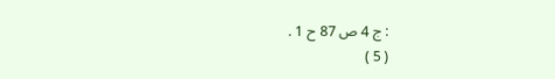: ج 4 ص 87 ح 1 .
( 5 )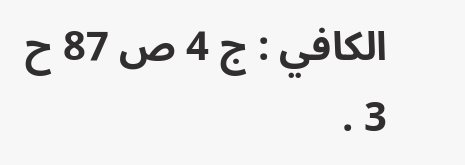الكافي : ج 4 ص 87 ح 3 .